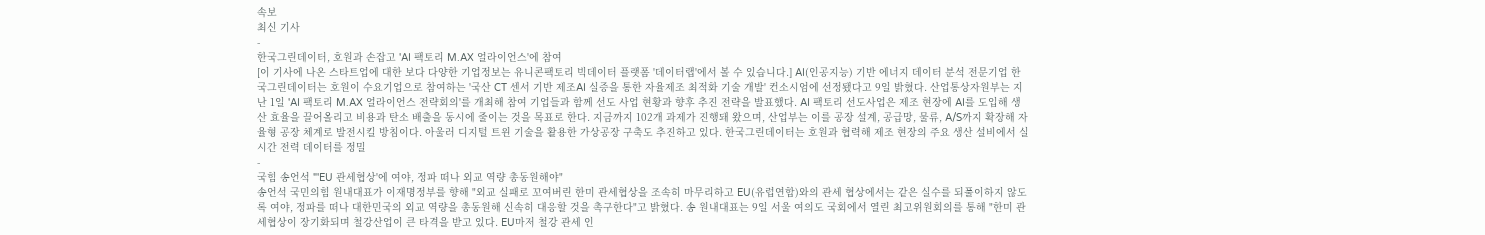속보
최신 기사
-
한국그린데이터, 호원과 손잡고 'AI 팩토리 M.AX 얼라이언스'에 참여
[이 기사에 나온 스타트업에 대한 보다 다양한 기업정보는 유니콘팩토리 빅데이터 플랫폼 '데이터랩'에서 볼 수 있습니다.] AI(인공지능) 기반 에너지 데이터 분석 전문기업 한국그린데이터는 호원이 수요기업으로 참여하는 '국산 CT 센서 기반 제조AI 실증을 통한 자율제조 최적화 기술 개발' 컨소시엄에 선정됐다고 9일 밝혔다. 산업통상자원부는 지난 1일 'AI 팩토리 M.AX 얼라이언스 전략회의'를 개최해 참여 기업들과 함께 선도 사업 현황과 향후 추진 전략을 발표했다. AI 팩토리 선도사업은 제조 현장에 AI를 도입해 생산 효율을 끌어올리고 비용과 탄소 배출을 동시에 줄이는 것을 목표로 한다. 지금까지 102개 과제가 진행돼 왔으며, 산업부는 이를 공장 설계, 공급망, 물류, A/S까지 확장해 자율형 공장 체계로 발전시킬 방침이다. 아울러 디지털 트윈 기술을 활용한 가상공장 구축도 추진하고 있다. 한국그린데이터는 호원과 협력해 제조 현장의 주요 생산 설비에서 실시간 전력 데이터를 정밀
-
국힘 송언석 "'EU 관세협상'에 여야, 정파 떠나 외교 역량 총동원해야"
송언석 국민의힘 원내대표가 이재명정부를 향해 "외교 실패로 꼬여버린 한미 관세협상을 조속히 마무리하고 EU(유럽연합)와의 관세 협상에서는 같은 실수를 되풀이하지 않도록 여야, 정파를 떠나 대한민국의 외교 역량을 총동원해 신속히 대응할 것을 촉구한다"고 밝혔다. 송 원내대표는 9일 서울 여의도 국회에서 열린 최고위원회의를 통해 "한미 관세협상이 장기화되며 철강산업이 큰 타격을 받고 있다. EU마저 철강 관세 인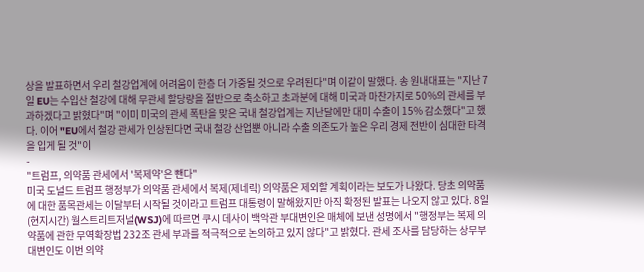상을 발표하면서 우리 철강업계에 어려움이 한층 더 가중될 것으로 우려된다"며 이같이 말했다. 송 원내대표는 "지난 7일 EU는 수입산 철강에 대해 무관세 할당량을 절반으로 축소하고 초과분에 대해 미국과 마찬가지로 50%의 관세를 부과하겠다고 밝혔다"며 "이미 미국의 관세 폭탄을 맞은 국내 철강업계는 지난달에만 대미 수출이 15% 감소했다"고 했다. 이어 "EU에서 철강 관세가 인상된다면 국내 철강 산업뿐 아니라 수출 의존도가 높은 우리 경제 전반이 심대한 타격을 입게 될 것"이
-
"트럼프, 의약품 관세에서 '복제약'은 뺀다"
미국 도널드 트럼프 행정부가 의약품 관세에서 복제(제네릭) 의약품은 제외할 계획이라는 보도가 나왔다. 당초 의약품에 대한 품목관세는 이달부터 시작될 것이라고 트럼프 대통령이 말해왔지만 아직 확정된 발표는 나오지 않고 있다. 8일(현지시간) 월스트리트저널(WSJ)에 따르면 쿠시 데사이 백악관 부대변인은 매체에 보낸 성명에서 "행정부는 복제 의약품에 관한 무역확장법 232조 관세 부과를 적극적으로 논의하고 있지 않다"고 밝혔다. 관세 조사를 담당하는 상무부 대변인도 이번 의약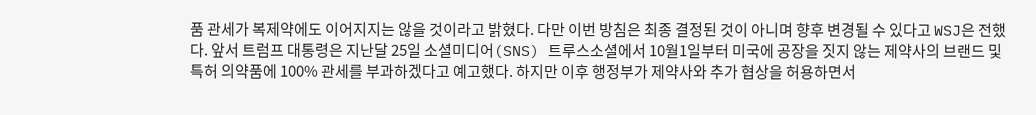품 관세가 복제약에도 이어지지는 않을 것이라고 밝혔다. 다만 이번 방침은 최종 결정된 것이 아니며 향후 변경될 수 있다고 WSJ은 전했다. 앞서 트럼프 대통령은 지난달 25일 소셜미디어(SNS) 트루스소셜에서 10월1일부터 미국에 공장을 짓지 않는 제약사의 브랜드 및 특허 의약품에 100% 관세를 부과하겠다고 예고했다. 하지만 이후 행정부가 제약사와 추가 협상을 허용하면서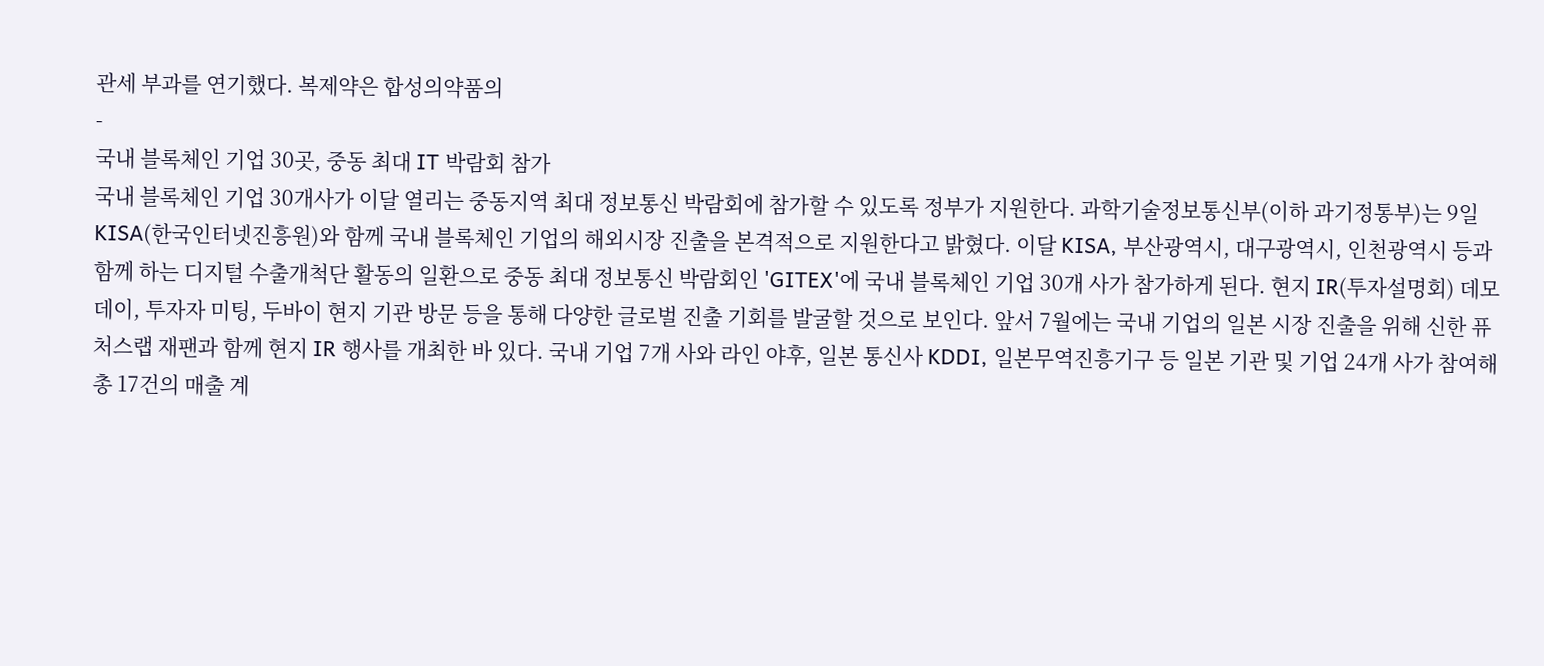관세 부과를 연기했다. 복제약은 합성의약품의
-
국내 블록체인 기업 30곳, 중동 최대 IT 박람회 참가
국내 블록체인 기업 30개사가 이달 열리는 중동지역 최대 정보통신 박람회에 참가할 수 있도록 정부가 지원한다. 과학기술정보통신부(이하 과기정통부)는 9일 KISA(한국인터넷진흥원)와 함께 국내 블록체인 기업의 해외시장 진출을 본격적으로 지원한다고 밝혔다. 이달 KISA, 부산광역시, 대구광역시, 인천광역시 등과 함께 하는 디지털 수출개척단 활동의 일환으로 중동 최대 정보통신 박람회인 'GITEX'에 국내 블록체인 기업 30개 사가 참가하게 된다. 현지 IR(투자설명회) 데모데이, 투자자 미팅, 두바이 현지 기관 방문 등을 통해 다양한 글로벌 진출 기회를 발굴할 것으로 보인다. 앞서 7월에는 국내 기업의 일본 시장 진출을 위해 신한 퓨처스랩 재팬과 함께 현지 IR 행사를 개최한 바 있다. 국내 기업 7개 사와 라인 야후, 일본 통신사 KDDI, 일본무역진흥기구 등 일본 기관 및 기업 24개 사가 참여해 총 17건의 매출 계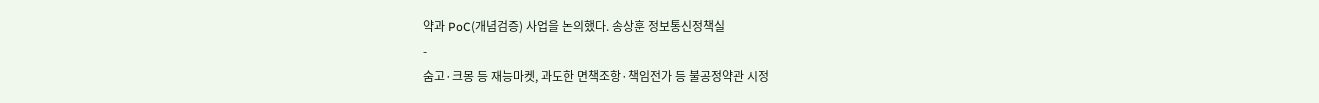약과 PoC(개념검증) 사업을 논의했다. 송상훈 정보통신정책실
-
숨고·크몽 등 재능마켓, 과도한 면책조항·책임전가 등 불공정약관 시정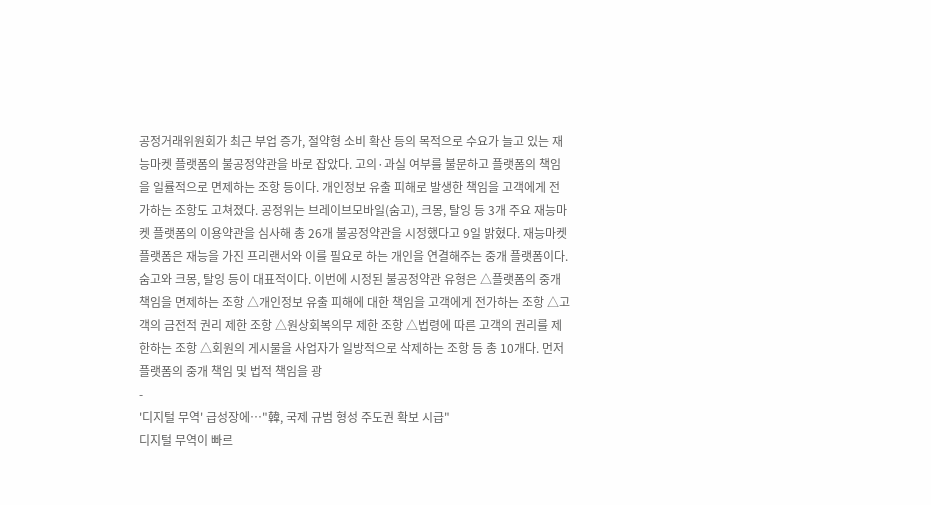공정거래위원회가 최근 부업 증가, 절약형 소비 확산 등의 목적으로 수요가 늘고 있는 재능마켓 플랫폼의 불공정약관을 바로 잡았다. 고의·과실 여부를 불문하고 플랫폼의 책임을 일률적으로 면제하는 조항 등이다. 개인정보 유출 피해로 발생한 책임을 고객에게 전가하는 조항도 고쳐졌다. 공정위는 브레이브모바일(숨고), 크몽, 탈잉 등 3개 주요 재능마켓 플랫폼의 이용약관을 심사해 총 26개 불공정약관을 시정했다고 9일 밝혔다. 재능마켓 플랫폼은 재능을 가진 프리랜서와 이를 필요로 하는 개인을 연결해주는 중개 플랫폼이다. 숨고와 크몽, 탈잉 등이 대표적이다. 이번에 시정된 불공정약관 유형은 △플랫폼의 중개 책임을 면제하는 조항 △개인정보 유출 피해에 대한 책임을 고객에게 전가하는 조항 △고객의 금전적 권리 제한 조항 △원상회복의무 제한 조항 △법령에 따른 고객의 권리를 제한하는 조항 △회원의 게시물을 사업자가 일방적으로 삭제하는 조항 등 총 10개다. 먼저 플랫폼의 중개 책임 및 법적 책임을 광
-
'디지털 무역' 급성장에…"韓, 국제 규범 형성 주도권 확보 시급"
디지털 무역이 빠르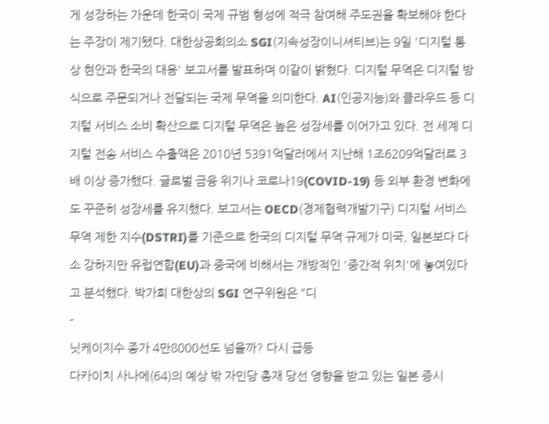게 성장하는 가운데 한국이 국제 규범 형성에 적극 참여해 주도권을 확보해야 한다는 주장이 제기됐다. 대한상공회의소 SGI(지속성장이니셔티브)는 9일 '디지털 통상 현안과 한국의 대응' 보고서를 발표하며 이같이 밝혔다. 디지털 무역은 디지털 방식으로 주문되거나 전달되는 국제 무역을 의미한다. AI(인공지능)와 클라우드 등 디지털 서비스 소비 확산으로 디지털 무역은 높은 성장세를 이어가고 있다. 전 세계 디지털 전송 서비스 수출액은 2010년 5391억달러에서 지난해 1조6209억달러로 3배 이상 증가했다. 글로벌 금융 위기나 코로나19(COVID-19) 등 외부 환경 변화에도 꾸준히 성장세를 유지했다. 보고서는 OECD(경제협력개발기구) 디지털 서비스 무역 제한 지수(DSTRI)를 기준으로 한국의 디지털 무역 규제가 미국, 일본보다 다소 강하지만 유럽연합(EU)과 중국에 비해서는 개방적인 '중간적 위치'에 놓여있다고 분석했다. 박가희 대한상의 SGI 연구위원은 "디
-
닛케이지수 종가 4만8000선도 넘을까? 다시 급등
다카이치 사나에(64)의 예상 밖 자민당 총재 당선 영향을 받고 있는 일본 증시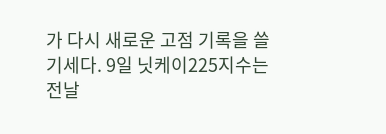가 다시 새로운 고점 기록을 쓸 기세다. 9일 닛케이225지수는 전날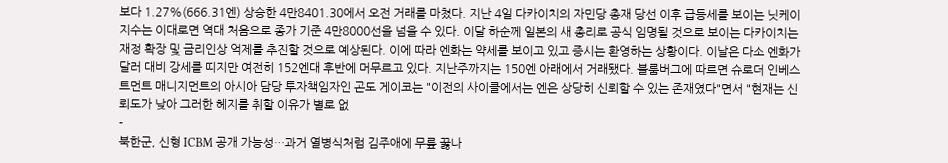보다 1.27%(666.31엔) 상승한 4만8401.30에서 오전 거래를 마쳤다. 지난 4일 다카이치의 자민당 총재 당선 이후 급등세를 보이는 닛케이지수는 이대로면 역대 처음으로 종가 기준 4만8000선을 넘을 수 있다. 이달 하순께 일본의 새 총리로 공식 임명될 것으로 보이는 다카이치는 재정 확장 및 금리인상 억제를 추진할 것으로 예상된다. 이에 따라 엔화는 약세를 보이고 있고 증시는 환영하는 상황이다. 이날은 다소 엔화가 달러 대비 강세를 띠지만 여전히 152엔대 후반에 머무르고 있다. 지난주까지는 150엔 아래에서 거래됐다. 블룸버그에 따르면 슈로더 인베스트먼트 매니지먼트의 아시아 담당 투자책임자인 곤도 게이코는 "이전의 사이클에서는 엔은 상당히 신뢰할 수 있는 존재였다"면서 "현재는 신뢰도가 낮아 그러한 헤지를 취할 이유가 별로 없
-
북한군, 신형 ICBM 공개 가능성…과거 열병식처럼 김주애에 무릎 꿇나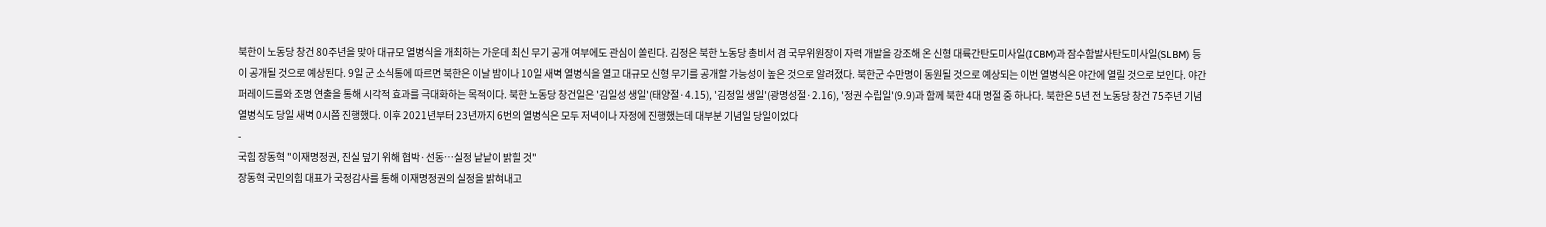북한이 노동당 창건 80주년을 맞아 대규모 열병식을 개최하는 가운데 최신 무기 공개 여부에도 관심이 쏠린다. 김정은 북한 노동당 총비서 겸 국무위원장이 자력 개발을 강조해 온 신형 대륙간탄도미사일(ICBM)과 잠수함발사탄도미사일(SLBM) 등이 공개될 것으로 예상된다. 9일 군 소식통에 따르면 북한은 이날 밤이나 10일 새벽 열병식을 열고 대규모 신형 무기를 공개할 가능성이 높은 것으로 알려졌다. 북한군 수만명이 동원될 것으로 예상되는 이번 열병식은 야간에 열릴 것으로 보인다. 야간 퍼레이드를와 조명 연출을 통해 시각적 효과를 극대화하는 목적이다. 북한 노동당 창건일은 '김일성 생일'(태양절·4.15), '김정일 생일'(광명성절·2.16), '정권 수립일'(9.9)과 함께 북한 4대 명절 중 하나다. 북한은 5년 전 노동당 창건 75주년 기념 열병식도 당일 새벽 0시쯤 진행했다. 이후 2021년부터 23년까지 6번의 열병식은 모두 저녁이나 자정에 진행했는데 대부분 기념일 당일이었다
-
국힘 장동혁 "이재명정권, 진실 덮기 위해 협박·선동…실정 낱낱이 밝힐 것"
장동혁 국민의힘 대표가 국정감사를 통해 이재명정권의 실정을 밝혀내고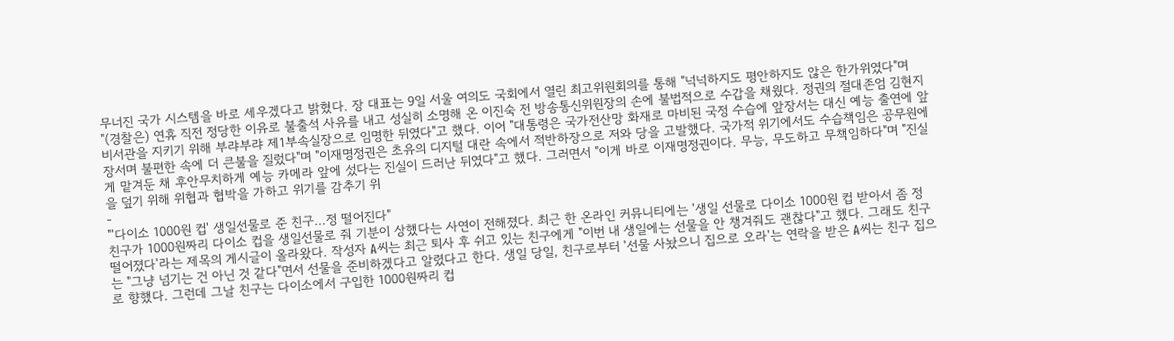무너진 국가 시스템을 바로 세우겠다고 밝혔다. 장 대표는 9일 서울 여의도 국회에서 열린 최고위원회의를 통해 "넉넉하지도 평안하지도 않은 한가위였다"며 "(경찰은) 연휴 직전 정당한 이유로 불출석 사유를 내고 성실히 소명해 온 이진숙 전 방송통신위원장의 손에 불법적으로 수갑을 채웠다. 정권의 절대존엄 김현지 비서관을 지키기 위해 부랴부랴 제1부속실장으로 임명한 뒤였다"고 했다. 이어 "대통령은 국가전산망 화재로 마비된 국정 수습에 앞장서는 대신 예능 출연에 앞장서며 불편한 속에 더 큰불을 질렀다"며 "이재명정권은 초유의 디지털 대란 속에서 적반하장으로 저와 당을 고발했다. 국가적 위기에서도 수습책임은 공무원에게 맡겨둔 채 후안무치하게 예능 카메라 앞에 섰다는 진실이 드러난 뒤였다"고 했다. 그러면서 "이게 바로 이재명정권이다. 무능, 무도하고 무책임하다"며 "진실을 덮기 위해 위협과 협박을 가하고 위기를 감추기 위
-
"'다이소 1000원 컵' 생일선물로 준 친구…정 떨어진다"
친구가 1000원짜리 다이소 컵을 생일선물로 줘 기분이 상했다는 사연이 전해졌다. 최근 한 온라인 커뮤니티에는 '생일 선물로 다이소 1000원 컵 받아서 좀 정 떨어졌다'라는 제목의 게시글이 올라왔다. 작성자 A씨는 최근 퇴사 후 쉬고 있는 친구에게 "이번 내 생일에는 선물을 안 챙겨줘도 괜찮다"고 했다. 그래도 친구는 "그냥 넘기는 건 아닌 것 같다"면서 선물을 준비하겠다고 알렸다고 한다. 생일 당일, 친구로부터 '선물 사놨으니 집으로 오라'는 연락을 받은 A씨는 친구 집으로 향했다. 그런데 그날 친구는 다이소에서 구입한 1000원짜리 컵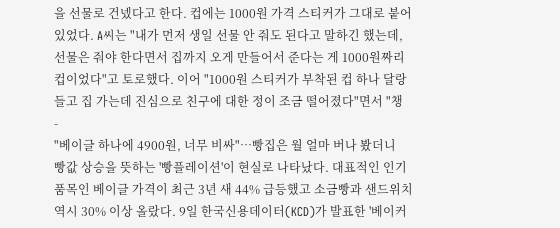을 선물로 건넸다고 한다. 컵에는 1000원 가격 스티커가 그대로 붙어 있었다. A씨는 "내가 먼저 생일 선물 안 줘도 된다고 말하긴 했는데, 선물은 줘야 한다면서 집까지 오게 만들어서 준다는 게 1000원짜리 컵이었다"고 토로했다. 이어 "1000원 스티커가 부착된 컵 하나 달랑 들고 집 가는데 진심으로 친구에 대한 정이 조금 떨어졌다"면서 "챙
-
"베이글 하나에 4900원, 너무 비싸"…빵집은 월 얼마 버나 봤더니
빵값 상승을 뜻하는 '빵플레이션'이 현실로 나타났다. 대표적인 인기 품목인 베이글 가격이 최근 3년 새 44% 급등했고 소금빵과 샌드위치 역시 30% 이상 올랐다. 9일 한국신용데이터(KCD)가 발표한 '베이커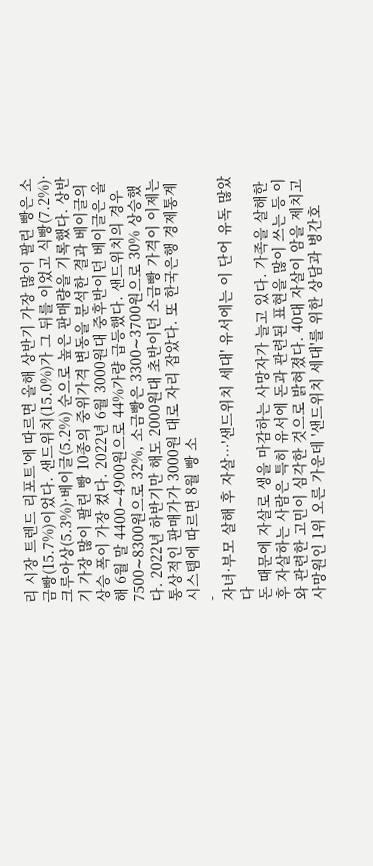리 시장 트렌드 리포트'에 따르면 올해 상반기 가장 많이 팔린 빵은 소금빵(15.7%)이었다. 샌드위치(15.0%)가 그 뒤를 이었고 식빵(7.2%)·크루아상(5.3%)·베이글(5.2%) 순으로 높은 판매량을 기록했다. 상반기 가장 많이 팔린 빵 10종의 중위가격 변동을 분석한 결과 베이글의 상승 폭이 가장 컸다. 2022년 6월 3000원대 중후반이던 베이글은 올해 6월 말 4400∼4900원으로 44%가량 급등했다. 샌드위치의 경우 7500∼8300원으로 32%, 소금빵은 3300∼3700원으로 30% 상승했다. 2022년 하반기만 해도 2000원대 초반이던 소금빵 가격이 이제는 통상적인 판매가가 3000원 대로 자리 잡았다. 또 한국은행 경제통계시스템에 따르면 8월 빵 소
-
자녀·부모 살해 후 자살…'샌드위치 세대' 유서에는 이 단어 유독 많았다
돈 때문에 자살로 생을 마감하는 사망자가 늘고 있다. 가족을 살해한 후 자살하는 사람은 특히 유서에 돈과 관련된 표현을 많이 쓰는 등 이와 관련한 고민이 심각한 것으로 밝혀졌다. 40대 자살이 암을 제치고 사망원인 1위 오른 가운데 '샌드위치 세대'를 위한 상담과 병간호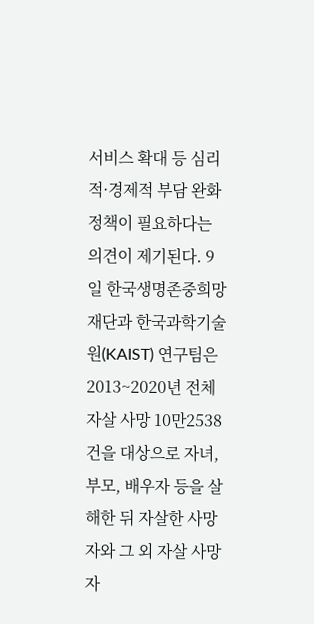서비스 확대 등 심리적·경제적 부담 완화 정책이 필요하다는 의견이 제기된다. 9일 한국생명존중희망재단과 한국과학기술원(KAIST) 연구팀은 2013~2020년 전체 자살 사망 10만2538건을 대상으로 자녀, 부모, 배우자 등을 살해한 뒤 자살한 사망자와 그 외 자살 사망자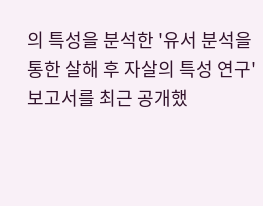의 특성을 분석한 '유서 분석을 통한 살해 후 자살의 특성 연구' 보고서를 최근 공개했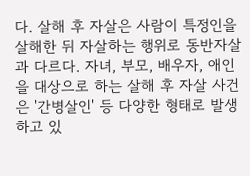다. 살해 후 자살은 사람이 특정인을 살해한 뒤 자살하는 행위로 동반자살과 다르다. 자녀, 부모, 배우자, 애인을 대상으로 하는 살해 후 자살 사건은 '간병살인' 등 다양한 형태로 발생하고 있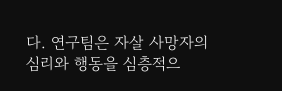다. 연구팀은 자살 사망자의 심리와 행동을 심층적으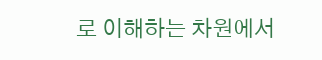로 이해하는 차원에서